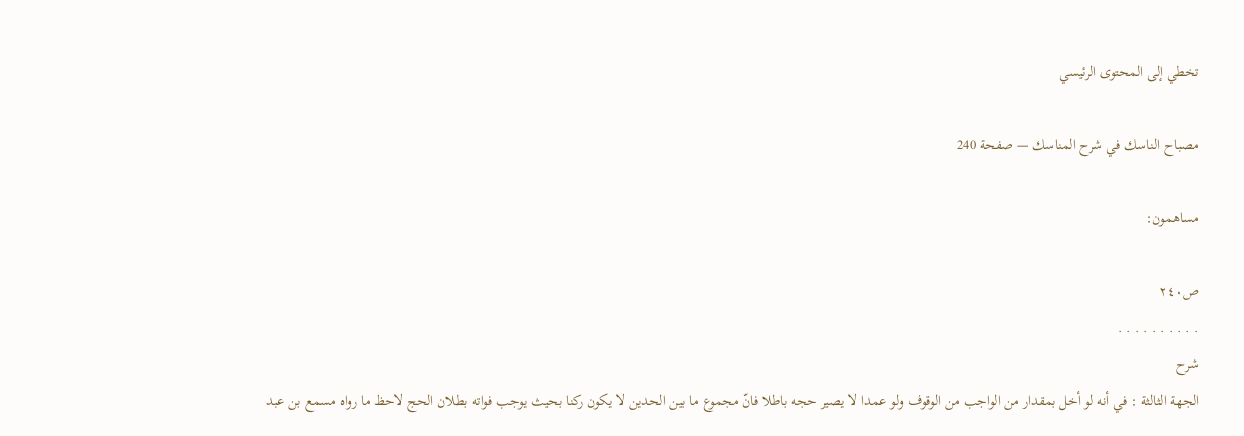تخطي إلى المحتوى الرئيسي

مصباح الناسك في شرح المناسك — صفحة 240

مساهمون:

ص٢٤٠
. . . . . . . . . .
شرح
الجهة الثالثة : في أنه لو أخل بمقدار من الواجب من الوقوف ولو عمدا لا يصير حجه باطلا فانّ مجموع ما بين الحدين لا يكون ركنا بحيث يوجب فواته بطلان الحج لاحظ ما رواه مسمع بن عبد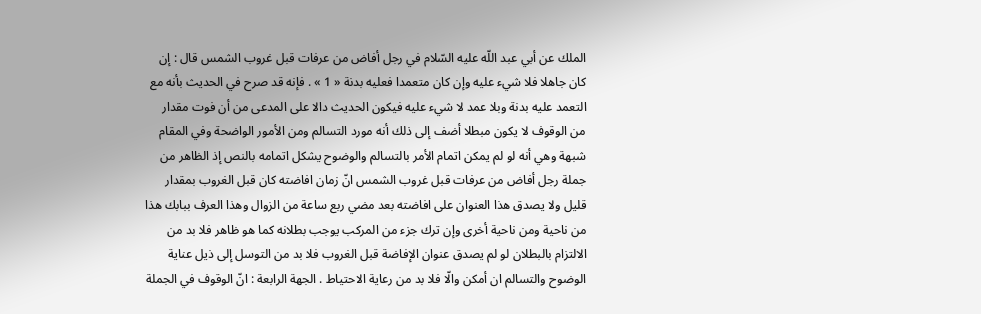الملك عن أبي عبد اللّه عليه السّلام في رجل أفاض من عرفات قبل غروب الشمس قال : إن كان جاهلا فلا شيء عليه وإن كان متعمدا فعليه بدنة « 1 » . فإنه قد صرح في الحديث بأنه مع التعمد عليه بدنة وبلا عمد لا شيء عليه فيكون الحديث دالا على المدعى من أن فوت مقدار من الوقوف لا يكون مبطلا أضف إلى ذلك أنه مورد التسالم ومن الأمور الواضحة وفي المقام شبهة وهي أنه لو لم يمكن اتمام الأمر بالتسالم والوضوح يشكل اتمامه بالنص إذ الظاهر من جملة رجل أفاض من عرفات قبل غروب الشمس انّ زمان افاضته كان قبل الغروب بمقدار قليل ولا يصدق هذا العنوان على افاضته بعد مضي ربع ساعة من الزوال وهذا العرف ببابك هذا من ناحية ومن ناحية أخرى وإن ترك جزء من المركب يوجب بطلانه كما هو ظاهر فلا بد من الالتزام بالبطلان لو لم يصدق عنوان الإفاضة قبل الغروب فلا بد من التوسل إلى ذيل عناية الوضوح والتسالم ان أمكن والّا فلا بد من رعاية الاحتياط . الجهة الرابعة : انّ الوقوف في الجملة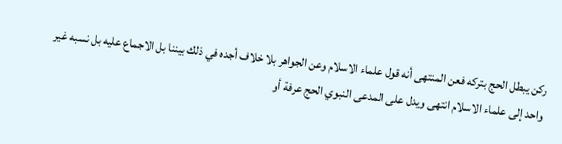ركن يبطل الحج بتركه فعن المنتهى أنه قول علماء الاسلام وعن الجواهر بلا خلاف أجده في ذلك بيننا بل الاجماع عليه بل نسبه غير واحد إلى علماء الاسلام انتهى ويدل على المدعى النبوي الحج عرفة أو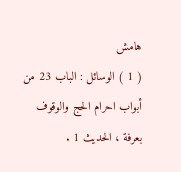هامش
( 1 ) الوسائل : الباب 23 من أبواب احرام الحج والوقوف بعرفة ، الحديث 1 .